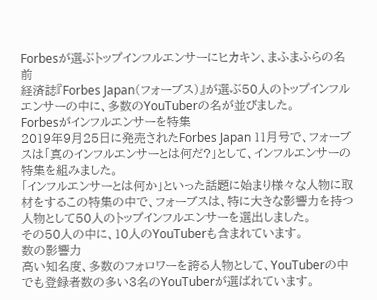Forbesが選ぶトップインフルエンサーにヒカキン、まふまふらの名前
経済誌『Forbes Japan(フォーブス)』が選ぶ50人のトップインフルエンサーの中に、多数のYouTuberの名が並びました。
Forbesがインフルエンサーを特集
2019年9月25日に発売されたForbes Japan 11月号で、フォーブスは「真のインフルエンサーとは何だ?」として、インフルエンサーの特集を組みました。
「インフルエンサーとは何か」といった話題に始まり様々な人物に取材をするこの特集の中で、フォーブスは、特に大きな影響力を持つ人物として50人のトップインフルエンサーを選出しました。
その50人の中に、10人のYouTuberも含まれています。
数の影響力
高い知名度、多数のフォロワーを誇る人物として、YouTuberの中でも登録者数の多い3名のYouTuberが選ばれています。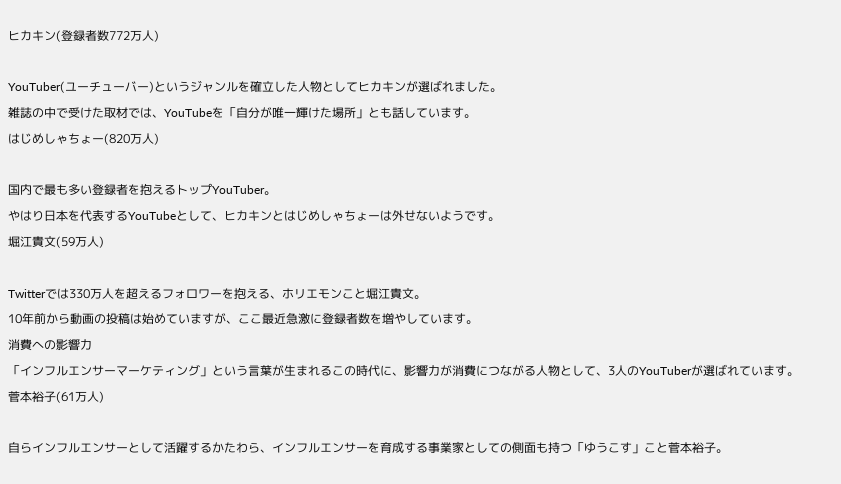ヒカキン(登録者数772万人)

YouTuber(ユーチューバー)というジャンルを確立した人物としてヒカキンが選ばれました。
雑誌の中で受けた取材では、YouTubeを「自分が唯一輝けた場所」とも話しています。
はじめしゃちょー(820万人)

国内で最も多い登録者を抱えるトップYouTuber。
やはり日本を代表するYouTubeとして、ヒカキンとはじめしゃちょーは外せないようです。
堀江貴文(59万人)

Twitterでは330万人を超えるフォロワーを抱える、ホリエモンこと堀江貴文。
10年前から動画の投稿は始めていますが、ここ最近急激に登録者数を増やしています。
消費への影響力
「インフルエンサーマーケティング」という言葉が生まれるこの時代に、影響力が消費につながる人物として、3人のYouTuberが選ばれています。
菅本裕子(61万人)

自らインフルエンサーとして活躍するかたわら、インフルエンサーを育成する事業家としての側面も持つ「ゆうこす」こと菅本裕子。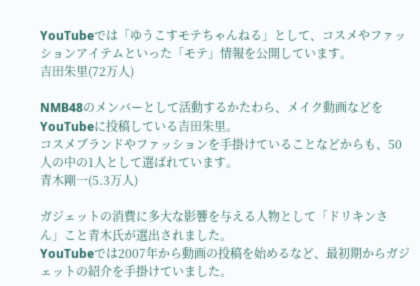YouTubeでは「ゆうこすモテちゃんねる」として、コスメやファッションアイテムといった「モテ」情報を公開しています。
吉田朱里(72万人)

NMB48のメンバーとして活動するかたわら、メイク動画などをYouTubeに投稿している吉田朱里。
コスメブランドやファッションを手掛けていることなどからも、50人の中の1人として選ばれています。
青木剛一(5.3万人)

ガジェットの消費に多大な影響を与える人物として「ドリキンさん」こと青木氏が選出されました。
YouTubeでは2007年から動画の投稿を始めるなど、最初期からガジェットの紹介を手掛けていました。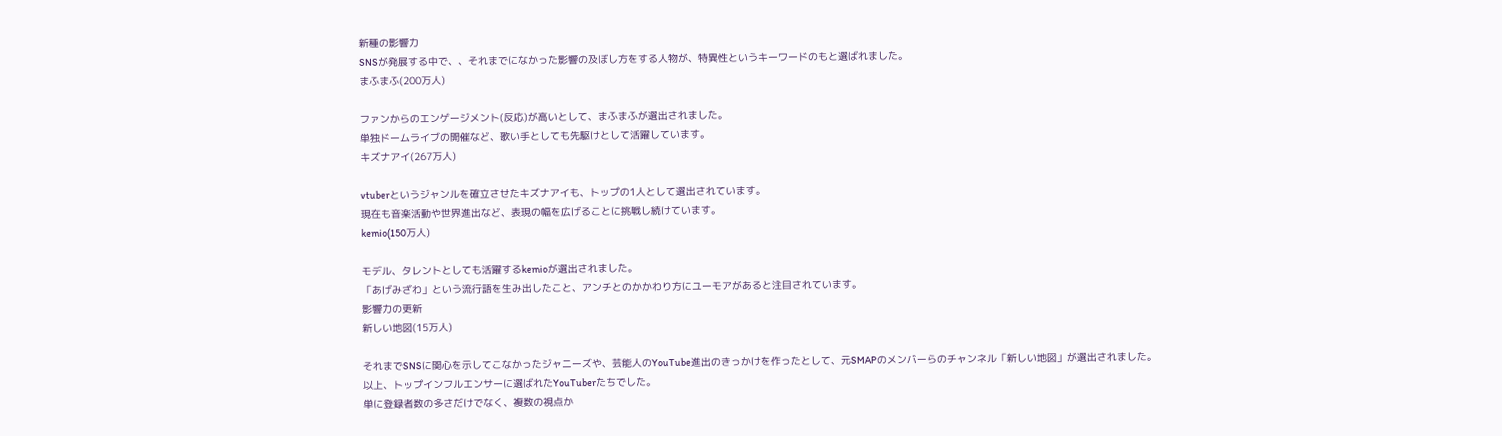新種の影響力
SNSが発展する中で、、それまでになかった影響の及ぼし方をする人物が、特異性というキーワードのもと選ばれました。
まふまふ(200万人)

ファンからのエンゲージメント(反応)が高いとして、まふまふが選出されました。
単独ドームライブの開催など、歌い手としても先駆けとして活躍しています。
キズナアイ(267万人)

vtuberというジャンルを確立させたキズナアイも、トップの1人として選出されています。
現在も音楽活動や世界進出など、表現の幅を広げることに挑戦し続けています。
kemio(150万人)

モデル、タレントとしても活躍するkemioが選出されました。
「あげみざわ」という流行語を生み出したこと、アンチとのかかわり方にユーモアがあると注目されています。
影響力の更新
新しい地図(15万人)

それまでSNSに関心を示してこなかったジャニーズや、芸能人のYouTube進出のきっかけを作ったとして、元SMAPのメンバーらのチャンネル「新しい地図」が選出されました。
以上、トップインフルエンサーに選ばれたYouTuberたちでした。
単に登録者数の多さだけでなく、複数の視点か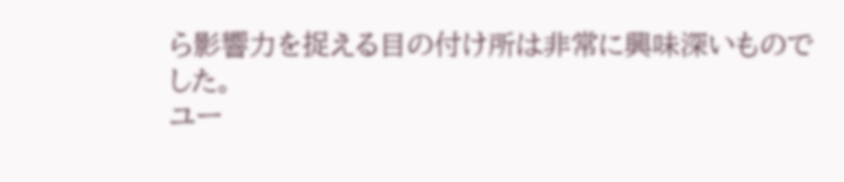ら影響力を捉える目の付け所は非常に興味深いものでした。
ユー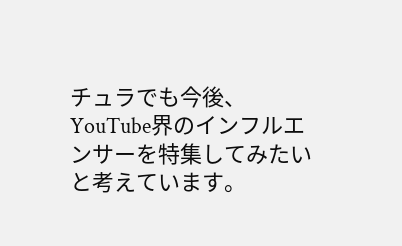チュラでも今後、YouTube界のインフルエンサーを特集してみたいと考えています。